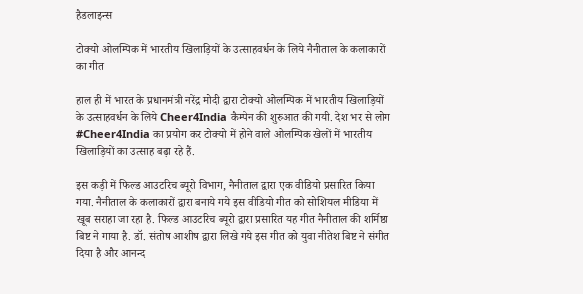हैडलाइन्स

टोक्यो ओलम्पिक में भारतीय खिलाड़ियों के उत्साहवर्धन के लिये नैनीताल के कलाकारों का गीत

हाल ही में भारत के प्रधानमंत्री नरेंद्र मोदी द्वारा टोक्यो ओलम्पिक में भारतीय खिलाड़ियों के उत्साहवर्धन के लिये Cheer4India कैम्पेन की शुरुआत की गयी. देश भर से लोग #Cheer4India का प्रयोग कर टोक्यो में होने वाले ओलम्पिक खेलों में भारतीय खिलाड़ियों का उत्साह बढ़ा रहे हैं.

इस कड़ी में फिल्ड आउटरिच ब्यूरो विभाग, नैनीताल द्वारा एक वीडियो प्रसारित किया गया. नैनीताल के कलाकारों द्वारा बनाये गये इस वीडियो गीत को सोशियल मीडिया में खूब सराहा जा रहा है. फिल्ड आउटरिच ब्यूरो द्वारा प्रसारित यह गीत नैनीताल की शर्मिष्ठा बिष्ट ने गाया है. डॉ. संतोष आशीष द्वारा लिखे गये इस गीत को युवा नीतेश बिष्ट ने संगीत दिया है और आनन्द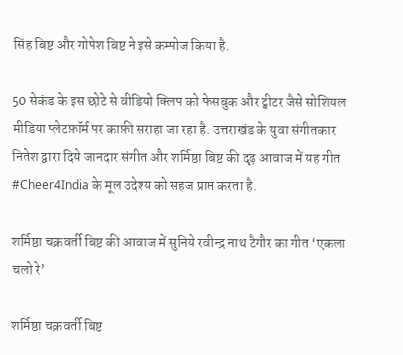सिंह बिष्ट और गोपेश बिष्ट ने इसे कम्पोज किया है.

50 सेकंड के इस छोटे से वीडियो क्लिप को फेसबुक और ट्वीटर जैसे सोशियल मीडिया प्लेटफ़ॉर्म पर काफ़ी सराहा जा रहा है. उत्तराखंड के युवा संगीतकार नितेश द्वारा दिये जानदार संगीत और शर्मिष्ठा बिष्ट की दृढ़ आवाज में यह गीत #Cheer4India के मूल उदेश्य को सहज प्राप्त करता है.

शर्मिष्ठा चक्रवर्ती बिष्ट की आवाज में सुनिये रवीन्द्र नाथ टैगौर का गीत ‘एकला चलो रे’

शर्मिष्ठा चक्रवर्ती बिष्ट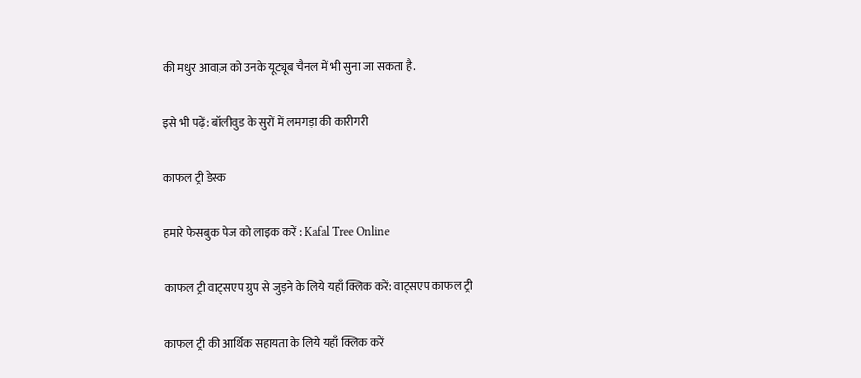की मधुर आवाज़ को उनके यूट्यूब चैनल में भी सुना जा सकता है.

इसे भी पढ़ें: बॉलीवुड के सुरों में लमगड़ा की कारीगरी

काफल ट्री डेस्क

हमारे फेसबुक पेज को लाइक करें : Kafal Tree Online

काफल ट्री वाट्सएप ग्रुप से जुड़ने के लिये यहाँ क्लिक करें: वाट्सएप काफल ट्री

काफल ट्री की आर्थिक सहायता के लिये यहाँ क्लिक करें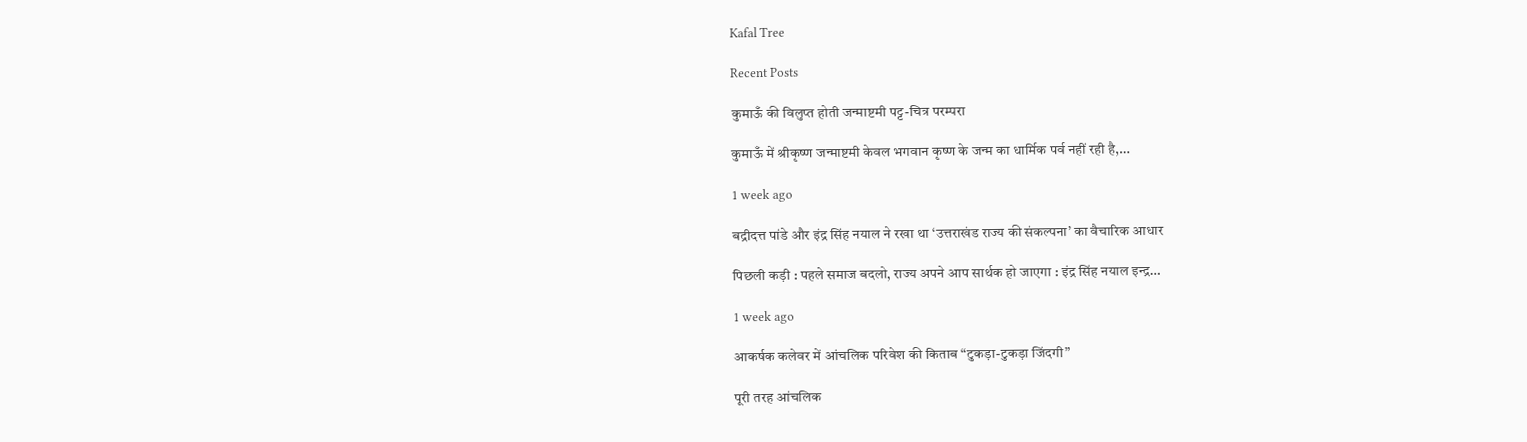Kafal Tree

Recent Posts

कुमाऊँ की विलुप्त होती जन्माष्टमी पट्ट-चित्र परम्परा

कुमाऊँ में श्रीकृष्ण जन्माष्टमी केवल भगवान कृष्ण के जन्म का धार्मिक पर्व नहीं रही है,…

1 week ago

बद्रीदत्त पांडे और इंद्र सिंह नयाल ने रखा था ‘उत्तराखंड राज्य की संकल्पना’ का वैचारिक आधार

पिछली कड़ी : पहले समाज बदलो, राज्य अपने आप सार्थक हो जाएगा : इंद्र सिंह नयाल इन्द्र…

1 week ago

आकर्षक कलेवर में आंचलिक परिवेश की किताब “टुकड़ा-टुकड़ा जिंदगी”

पूरी तरह आंचलिक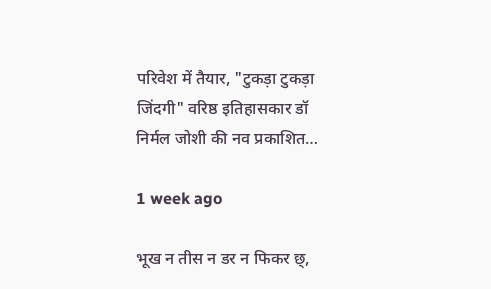परिवेश में तैयार, "टुकड़ा टुकड़ा जिंदगी" वरिष्ठ इतिहासकार डॉ निर्मल जोशी की नव प्रकाशित…

1 week ago

भूख न तीस न डर न फिकर छ्,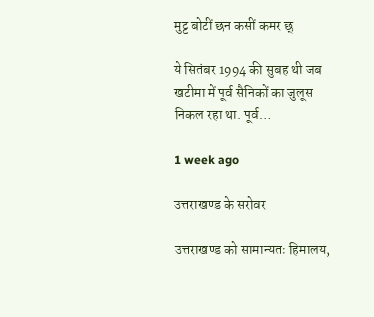मुट्ट बोटीं छन कसीं कमर छ्

ये सितंबर 1994 की सुबह थी जब खटीमा में पूर्व सैनिकों का जुलूस निकल रहा था. पूर्व…

1 week ago

उत्तराखण्ड के सरोवर

उत्तराखण्ड को सामान्यतः हिमालय,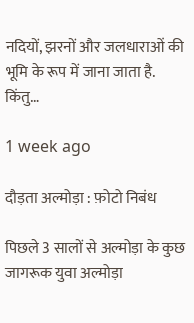नदियों, झरनों और जलधाराओं की भूमि के रूप में जाना जाता है. किंतु…

1 week ago

दौड़ता अल्मोड़ा : फ़ोटो निबंध

पिछले 3 सालों से अल्मोड़ा के कुछ जागरूक युवा अल्मोड़ा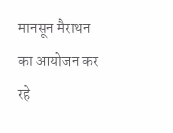मानसून मैराथन का आयोजन कर रहे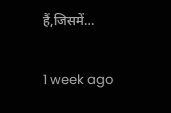हैं,जिसमें…

1 week ago